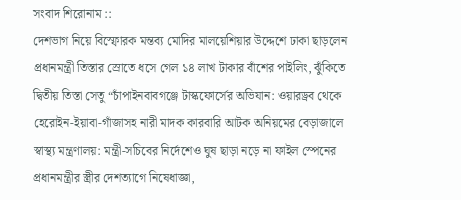সংবাদ শিরোনাম ::
দেশভাগ নিয়ে বিস্ফোরক মন্তব্য মোদির মালয়েশিয়ার উদ্দেশে ঢাকা ছাড়লেন প্রধানমন্ত্রী তিস্তার স্রোতে ধসে গেল ১৪ লাখ টাকার বাঁশের পাইলিং, ঝুঁকিতে দ্বিতীয় তিস্তা সেতু “চাঁপাইনবাবগঞ্জে টাস্কফোর্সের অভিযান: ওয়ারড্রব থেকে হেরোইন-ইয়াবা-গাঁজাসহ নারী মাদক কারবারি আটক অনিয়মের বেড়াজালে স্বাস্থ্য মন্ত্রণালয়: মন্ত্রী-সচিবের নির্দেশেও ঘুষ ছাড়া নড়ে না ফাইল স্পেনের প্রধানমন্ত্রীর স্ত্রীর দেশত্যাগে নিষেধাজ্ঞা,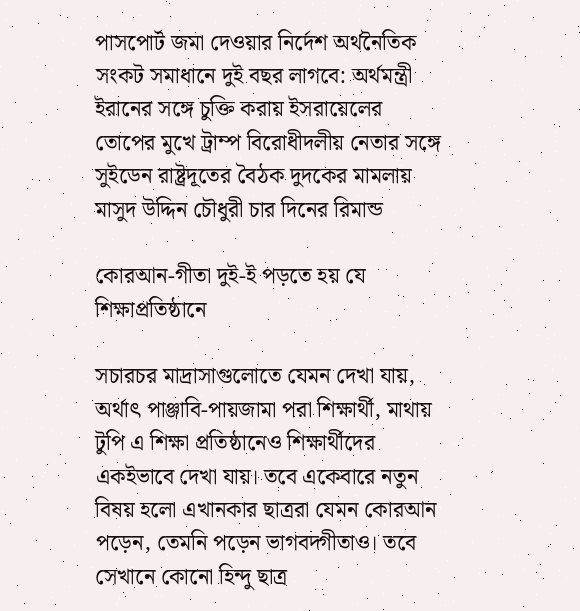পাসপোর্ট জমা দেওয়ার নির্দেশ অর্থনৈতিক সংকট সমাধানে দুই বছর লাগবে: অর্থমন্ত্রী ইরানের সঙ্গে চুক্তি করায় ইসরায়েলের তোপের মুখে ট্রাম্প বিরোধীদলীয় নেতার সঙ্গে সুইডেন রাষ্ট্রদূতের বৈঠক দুদকের মামলায় মাসুদ উদ্দিন চৌধুরী চার দিনের রিমান্ড

কোরআন-গীতা দুই-ই পড়তে হয় যে শিক্ষাপ্রতিষ্ঠানে

সচারচর মাদ্রাসাগুলোতে যেমন দেখা যায়, অর্থাৎ পাঞ্জাবি-পায়জামা পরা শিক্ষার্থী, মাথায় টুপি এ শিক্ষা প্রতিষ্ঠানেও শিক্ষার্থীদের একইভাবে দেখা যায়। তবে একেবারে নতুন বিষয় হলো এখানকার ছাত্ররা যেমন কোরআন পড়েন, তেমনি পড়েন ভাগবদ্গীতাও। তবে সেখানে কোনো হিন্দু ছাত্র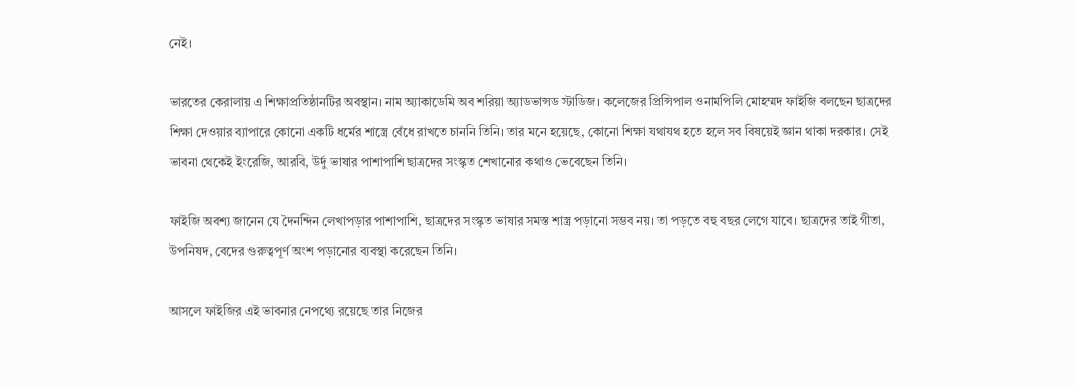নেই।

ভারতের কেরালায় এ শিক্ষাপ্রতিষ্ঠানটির অবস্থান। নাম অ্যাকাডেমি অব শরিয়া অ্যাডভান্সড স্টাডিজ। কলেজের প্রিন্সিপাল ওনামপিলি মোহম্মদ ফাইজি বলছেন ছাত্রদের শিক্ষা দেওয়ার ব্যাপারে কোনো একটি ধর্মের শাস্ত্রে বেঁধে রাখতে চাননি তিনি। তার মনে হয়েছে, কোনো শিক্ষা যথাযথ হতে হলে সব বিষয়েই জ্ঞান থাকা দরকার। সেই ভাবনা থেকেই ইংরেজি, আরবি, উর্দু ভাষার পাশাপাশি ছাত্রদের সংস্কৃত শেখানোর কথাও ভেবেছেন তিনি।

ফাইজি অবশ্য জানেন যে দৈনন্দিন লেখাপড়ার পাশাপাশি, ছাত্রদের সংস্কৃত ভাষার সমস্ত শাস্ত্র পড়ানো সম্ভব নয়। তা পড়তে বহু বছর লেগে যাবে। ছাত্রদের তাই গীতা, উপনিষদ, বেদের গুরুত্বপূর্ণ অংশ পড়ানোর ব্যবস্থা করেছেন তিনি।

আসলে ফাইজির এই ভাবনার নেপথ্যে রয়েছে তার নিজের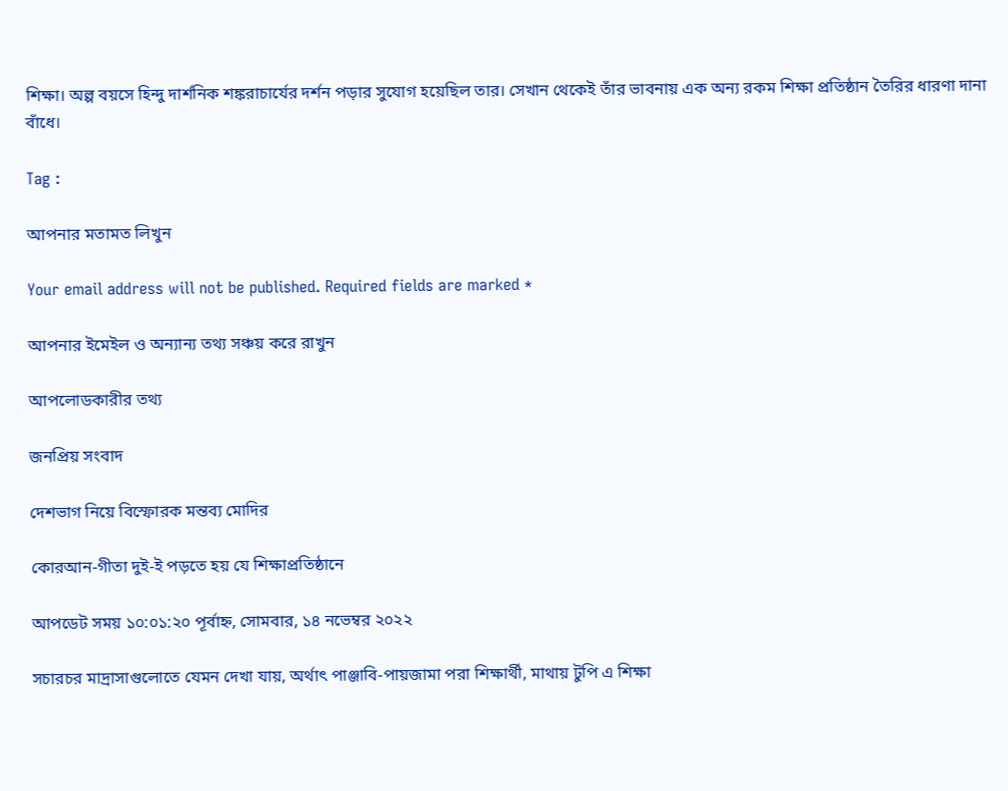শিক্ষা। অল্প বয়সে হিন্দু দার্শনিক শঙ্করাচার্যের দর্শন পড়ার সুযোগ হয়েছিল তার। সেখান থেকেই তাঁর ভাবনায় এক অন্য রকম শিক্ষা প্রতিষ্ঠান তৈরির ধারণা দানা বাঁধে।

Tag :

আপনার মতামত লিখুন

Your email address will not be published. Required fields are marked *

আপনার ইমেইল ও অন্যান্য তথ্য সঞ্চয় করে রাখুন

আপলোডকারীর তথ্য

জনপ্রিয় সংবাদ

দেশভাগ নিয়ে বিস্ফোরক মন্তব্য মোদির

কোরআন-গীতা দুই-ই পড়তে হয় যে শিক্ষাপ্রতিষ্ঠানে

আপডেট সময় ১০:০১:২০ পূর্বাহ্ন, সোমবার, ১৪ নভেম্বর ২০২২

সচারচর মাদ্রাসাগুলোতে যেমন দেখা যায়, অর্থাৎ পাঞ্জাবি-পায়জামা পরা শিক্ষার্থী, মাথায় টুপি এ শিক্ষা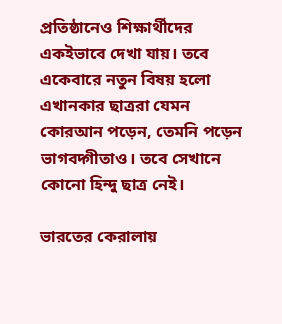প্রতিষ্ঠানেও শিক্ষার্থীদের একইভাবে দেখা যায়। তবে একেবারে নতুন বিষয় হলো এখানকার ছাত্ররা যেমন কোরআন পড়েন, তেমনি পড়েন ভাগবদ্গীতাও। তবে সেখানে কোনো হিন্দু ছাত্র নেই।

ভারতের কেরালায়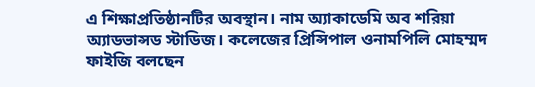এ শিক্ষাপ্রতিষ্ঠানটির অবস্থান। নাম অ্যাকাডেমি অব শরিয়া অ্যাডভান্সড স্টাডিজ। কলেজের প্রিন্সিপাল ওনামপিলি মোহম্মদ ফাইজি বলছেন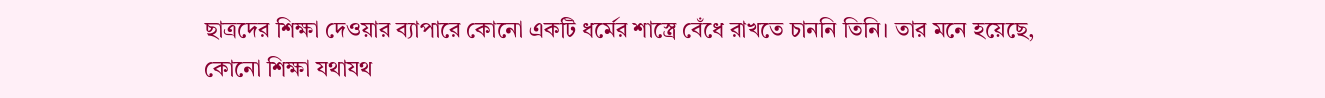ছাত্রদের শিক্ষা দেওয়ার ব্যাপারে কোনো একটি ধর্মের শাস্ত্রে বেঁধে রাখতে চাননি তিনি। তার মনে হয়েছে, কোনো শিক্ষা যথাযথ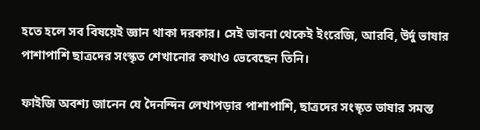হতে হলে সব বিষয়েই জ্ঞান থাকা দরকার। সেই ভাবনা থেকেই ইংরেজি, আরবি, উর্দু ভাষার পাশাপাশি ছাত্রদের সংস্কৃত শেখানোর কথাও ভেবেছেন তিনি।

ফাইজি অবশ্য জানেন যে দৈনন্দিন লেখাপড়ার পাশাপাশি, ছাত্রদের সংস্কৃত ভাষার সমস্ত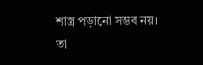শাস্ত্র পড়ানো সম্ভব নয়। তা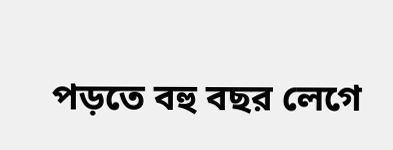পড়তে বহু বছর লেগে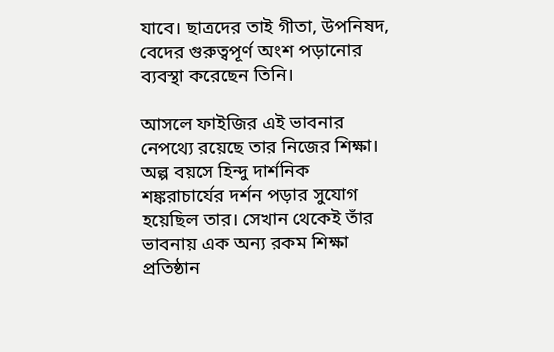যাবে। ছাত্রদের তাই গীতা, উপনিষদ, বেদের গুরুত্বপূর্ণ অংশ পড়ানোর ব্যবস্থা করেছেন তিনি।

আসলে ফাইজির এই ভাবনার নেপথ্যে রয়েছে তার নিজের শিক্ষা। অল্প বয়সে হিন্দু দার্শনিক শঙ্করাচার্যের দর্শন পড়ার সুযোগ হয়েছিল তার। সেখান থেকেই তাঁর ভাবনায় এক অন্য রকম শিক্ষা প্রতিষ্ঠান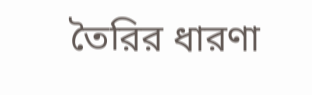তৈরির ধারণা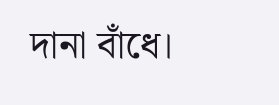দানা বাঁধে।